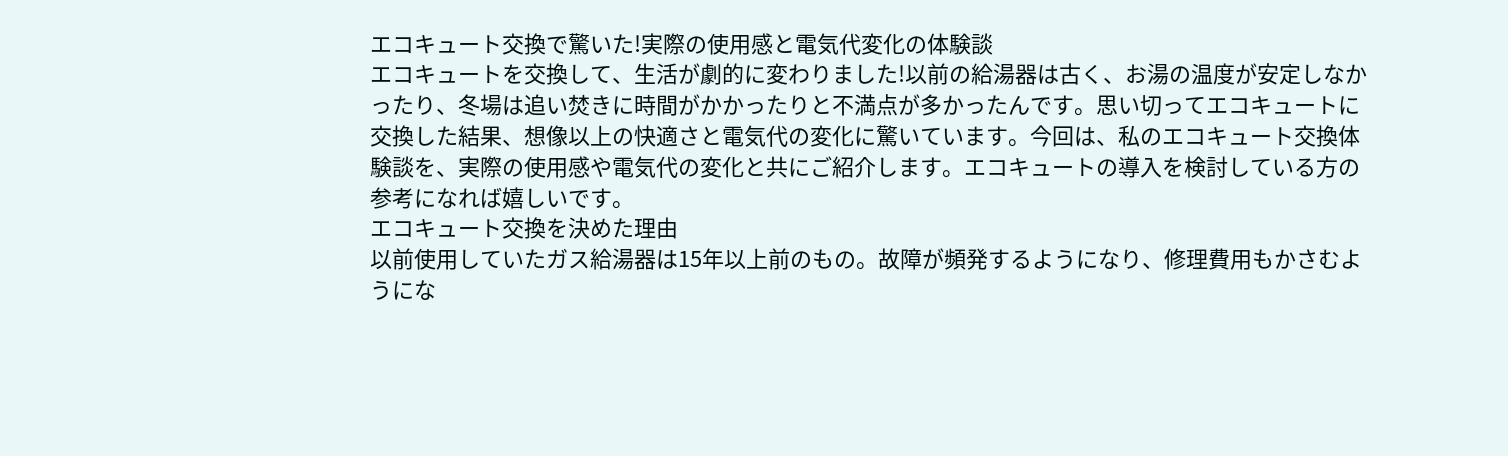エコキュート交換で驚いた!実際の使用感と電気代変化の体験談
エコキュートを交換して、生活が劇的に変わりました!以前の給湯器は古く、お湯の温度が安定しなかったり、冬場は追い焚きに時間がかかったりと不満点が多かったんです。思い切ってエコキュートに交換した結果、想像以上の快適さと電気代の変化に驚いています。今回は、私のエコキュート交換体験談を、実際の使用感や電気代の変化と共にご紹介します。エコキュートの導入を検討している方の参考になれば嬉しいです。
エコキュート交換を決めた理由
以前使用していたガス給湯器は15年以上前のもの。故障が頻発するようになり、修理費用もかさむようにな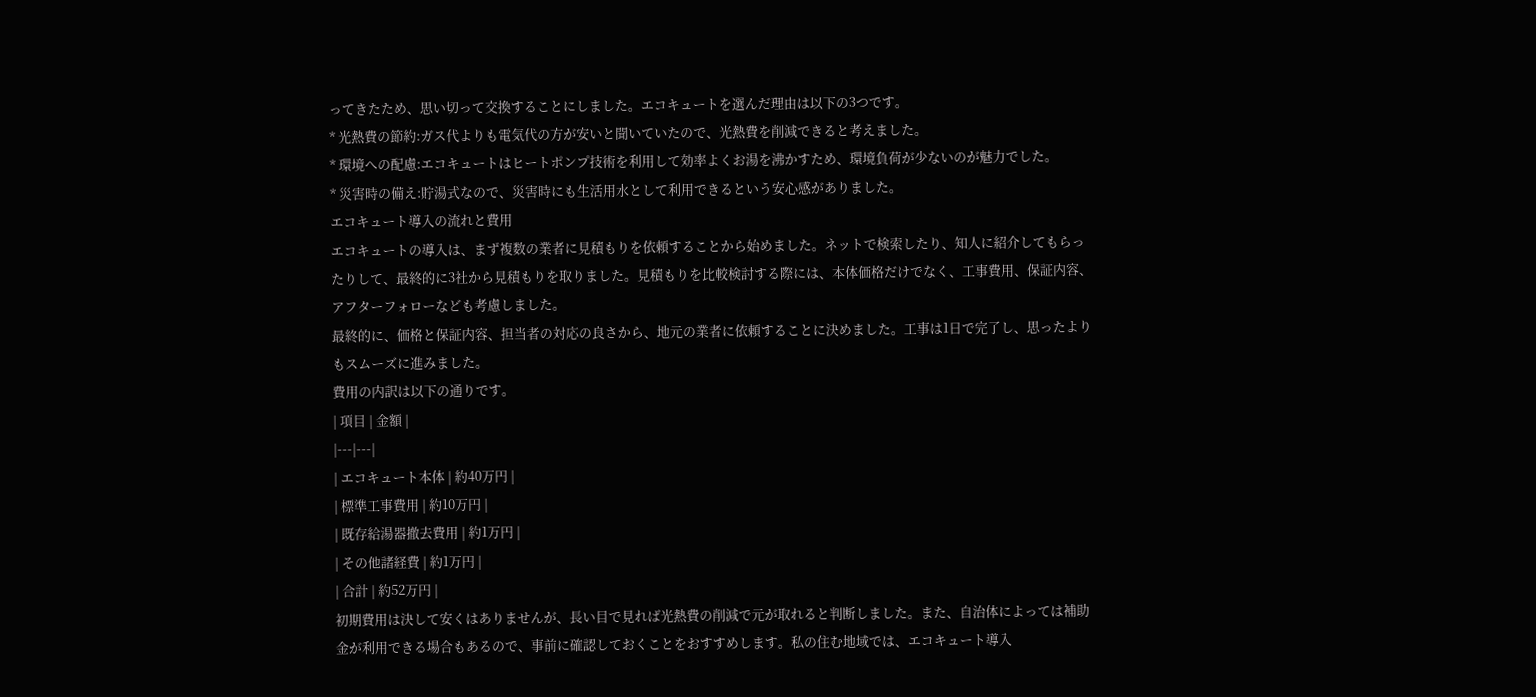ってきたため、思い切って交換することにしました。エコキュートを選んだ理由は以下の3つです。
* 光熱費の節約:ガス代よりも電気代の方が安いと聞いていたので、光熱費を削減できると考えました。
* 環境への配慮:エコキュートはヒートポンプ技術を利用して効率よくお湯を沸かすため、環境負荷が少ないのが魅力でした。
* 災害時の備え:貯湯式なので、災害時にも生活用水として利用できるという安心感がありました。
エコキュート導入の流れと費用
エコキュートの導入は、まず複数の業者に見積もりを依頼することから始めました。ネットで検索したり、知人に紹介してもらったりして、最終的に3社から見積もりを取りました。見積もりを比較検討する際には、本体価格だけでなく、工事費用、保証内容、アフターフォローなども考慮しました。
最終的に、価格と保証内容、担当者の対応の良さから、地元の業者に依頼することに決めました。工事は1日で完了し、思ったよりもスムーズに進みました。
費用の内訳は以下の通りです。
| 項目 | 金額 |
|---|---|
| エコキュート本体 | 約40万円 |
| 標準工事費用 | 約10万円 |
| 既存給湯器撤去費用 | 約1万円 |
| その他諸経費 | 約1万円 |
| 合計 | 約52万円 |
初期費用は決して安くはありませんが、長い目で見れば光熱費の削減で元が取れると判断しました。また、自治体によっては補助金が利用できる場合もあるので、事前に確認しておくことをおすすめします。私の住む地域では、エコキュート導入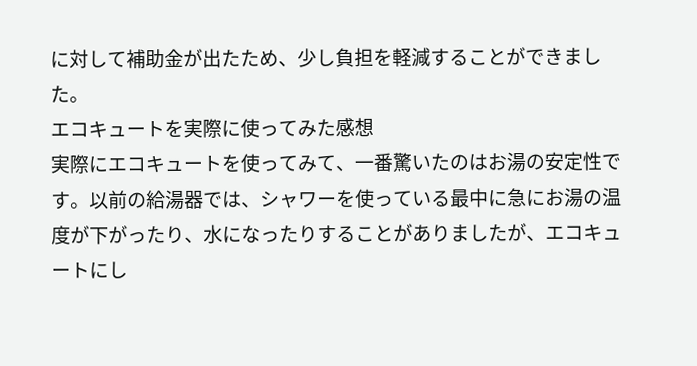に対して補助金が出たため、少し負担を軽減することができました。
エコキュートを実際に使ってみた感想
実際にエコキュートを使ってみて、一番驚いたのはお湯の安定性です。以前の給湯器では、シャワーを使っている最中に急にお湯の温度が下がったり、水になったりすることがありましたが、エコキュートにし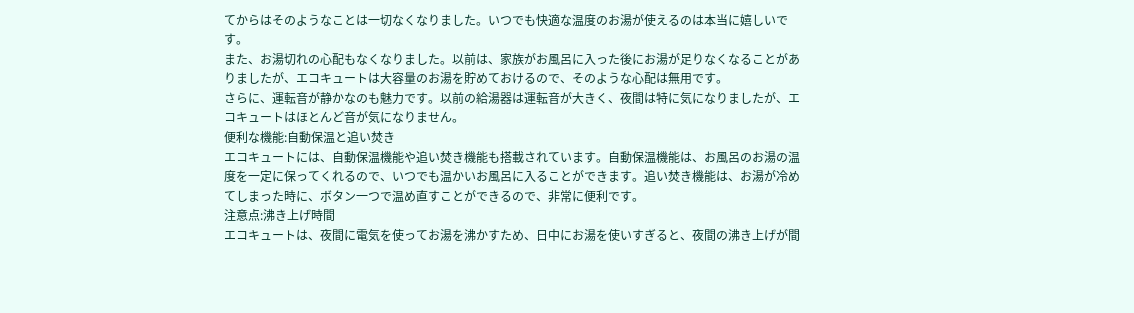てからはそのようなことは一切なくなりました。いつでも快適な温度のお湯が使えるのは本当に嬉しいです。
また、お湯切れの心配もなくなりました。以前は、家族がお風呂に入った後にお湯が足りなくなることがありましたが、エコキュートは大容量のお湯を貯めておけるので、そのような心配は無用です。
さらに、運転音が静かなのも魅力です。以前の給湯器は運転音が大きく、夜間は特に気になりましたが、エコキュートはほとんど音が気になりません。
便利な機能:自動保温と追い焚き
エコキュートには、自動保温機能や追い焚き機能も搭載されています。自動保温機能は、お風呂のお湯の温度を一定に保ってくれるので、いつでも温かいお風呂に入ることができます。追い焚き機能は、お湯が冷めてしまった時に、ボタン一つで温め直すことができるので、非常に便利です。
注意点:沸き上げ時間
エコキュートは、夜間に電気を使ってお湯を沸かすため、日中にお湯を使いすぎると、夜間の沸き上げが間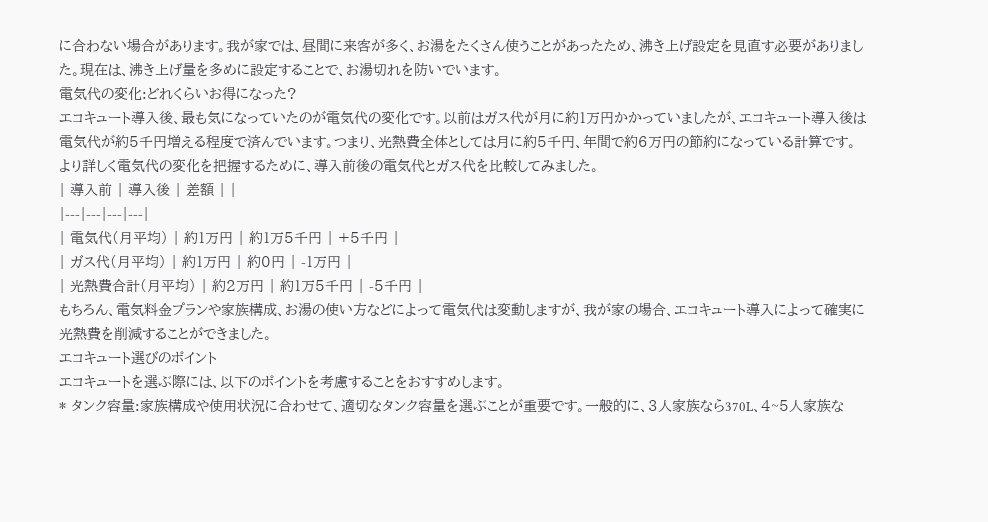に合わない場合があります。我が家では、昼間に来客が多く、お湯をたくさん使うことがあったため、沸き上げ設定を見直す必要がありました。現在は、沸き上げ量を多めに設定することで、お湯切れを防いでいます。
電気代の変化:どれくらいお得になった?
エコキュート導入後、最も気になっていたのが電気代の変化です。以前はガス代が月に約1万円かかっていましたが、エコキュート導入後は電気代が約5千円増える程度で済んでいます。つまり、光熱費全体としては月に約5千円、年間で約6万円の節約になっている計算です。
より詳しく電気代の変化を把握するために、導入前後の電気代とガス代を比較してみました。
| 導入前 | 導入後 | 差額 | |
|---|---|---|---|
| 電気代(月平均) | 約1万円 | 約1万5千円 | +5千円 |
| ガス代(月平均) | 約1万円 | 約0円 | -1万円 |
| 光熱費合計(月平均) | 約2万円 | 約1万5千円 | -5千円 |
もちろん、電気料金プランや家族構成、お湯の使い方などによって電気代は変動しますが、我が家の場合、エコキュート導入によって確実に光熱費を削減することができました。
エコキュート選びのポイント
エコキュートを選ぶ際には、以下のポイントを考慮することをおすすめします。
* タンク容量:家族構成や使用状況に合わせて、適切なタンク容量を選ぶことが重要です。一般的に、3人家族なら370L、4~5人家族な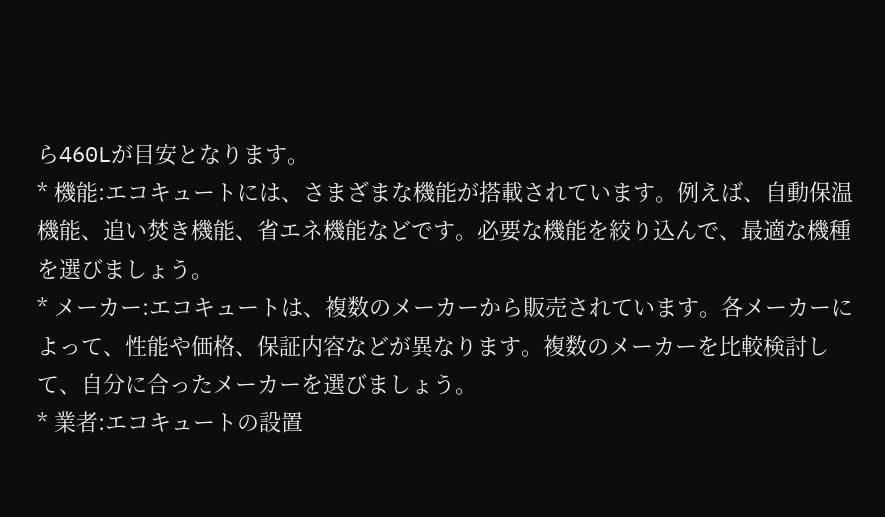ら460Lが目安となります。
* 機能:エコキュートには、さまざまな機能が搭載されています。例えば、自動保温機能、追い焚き機能、省エネ機能などです。必要な機能を絞り込んで、最適な機種を選びましょう。
* メーカー:エコキュートは、複数のメーカーから販売されています。各メーカーによって、性能や価格、保証内容などが異なります。複数のメーカーを比較検討して、自分に合ったメーカーを選びましょう。
* 業者:エコキュートの設置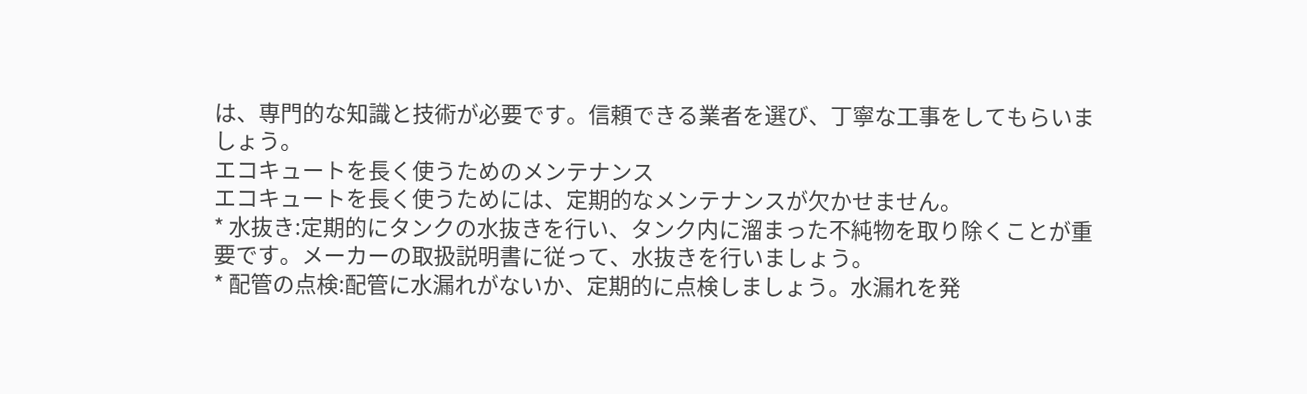は、専門的な知識と技術が必要です。信頼できる業者を選び、丁寧な工事をしてもらいましょう。
エコキュートを長く使うためのメンテナンス
エコキュートを長く使うためには、定期的なメンテナンスが欠かせません。
* 水抜き:定期的にタンクの水抜きを行い、タンク内に溜まった不純物を取り除くことが重要です。メーカーの取扱説明書に従って、水抜きを行いましょう。
* 配管の点検:配管に水漏れがないか、定期的に点検しましょう。水漏れを発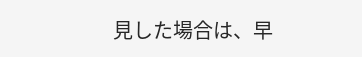見した場合は、早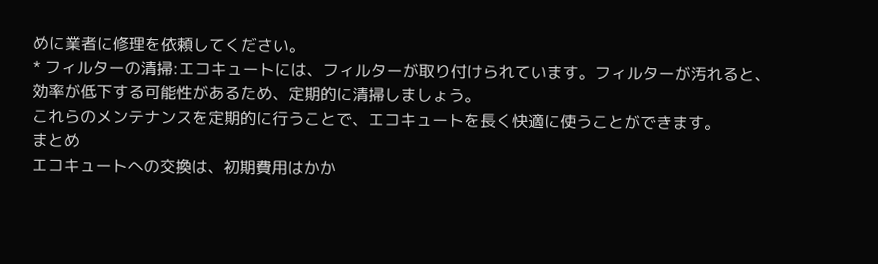めに業者に修理を依頼してください。
* フィルターの清掃:エコキュートには、フィルターが取り付けられています。フィルターが汚れると、効率が低下する可能性があるため、定期的に清掃しましょう。
これらのメンテナンスを定期的に行うことで、エコキュートを長く快適に使うことができます。
まとめ
エコキュートへの交換は、初期費用はかか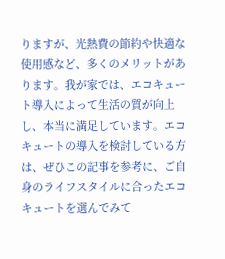りますが、光熱費の節約や快適な使用感など、多くのメリットがあります。我が家では、エコキュート導入によって生活の質が向上し、本当に満足しています。エコキュートの導入を検討している方は、ぜひこの記事を参考に、ご自身のライフスタイルに合ったエコキュートを選んでみて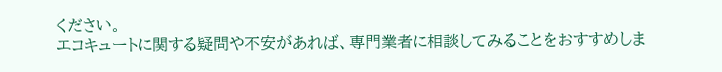ください。
エコキュートに関する疑問や不安があれば、専門業者に相談してみることをおすすめしま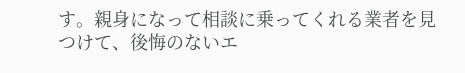す。親身になって相談に乗ってくれる業者を見つけて、後悔のないエ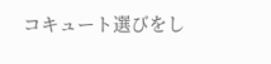コキュート選びをし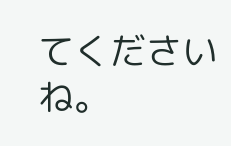てくださいね。